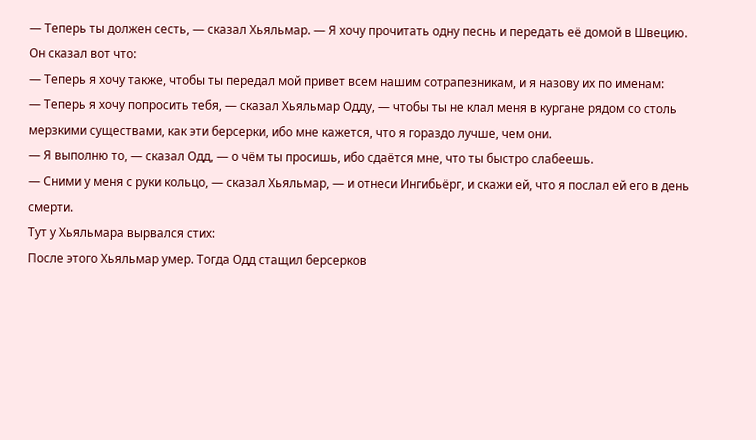— Теперь ты должен сесть, — сказал Хьяльмар. — Я хочу прочитать одну песнь и передать её домой в Швецию.
Он сказал вот что:
— Теперь я хочу также, чтобы ты передал мой привет всем нашим сотрапезникам, и я назову их по именам:
— Теперь я хочу попросить тебя, — сказал Хьяльмар Одду, — чтобы ты не клал меня в кургане рядом со столь мерзкими существами, как эти берсерки, ибо мне кажется, что я гораздо лучше, чем они.
— Я выполню то, — сказал Одд, — о чём ты просишь, ибо сдаётся мне, что ты быстро слабеешь.
— Сними у меня с руки кольцо, — сказал Хьяльмар, — и отнеси Ингибьёрг, и скажи ей, что я послал ей его в день смерти.
Тут у Хьяльмара вырвался стих:
После этого Хьяльмар умер. Тогда Одд стащил берсерков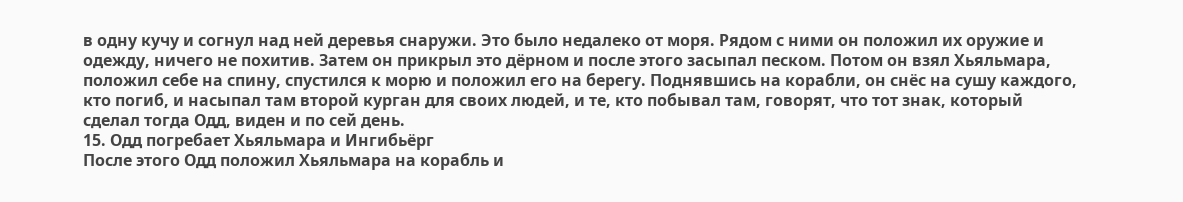в одну кучу и согнул над ней деревья снаружи. Это было недалеко от моря. Рядом с ними он положил их оружие и одежду, ничего не похитив. Затем он прикрыл это дёрном и после этого засыпал песком. Потом он взял Хьяльмара, положил себе на спину, спустился к морю и положил его на берегу. Поднявшись на корабли, он снёс на сушу каждого, кто погиб, и насыпал там второй курган для своих людей, и те, кто побывал там, говорят, что тот знак, который сделал тогда Одд, виден и по сей день.
15. Одд погребает Хьяльмара и Ингибьёрг
После этого Одд положил Хьяльмара на корабль и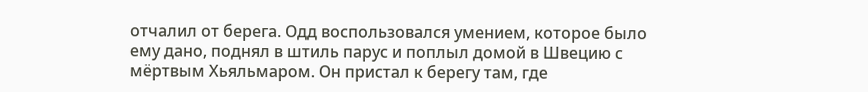отчалил от берега. Одд воспользовался умением, которое было ему дано, поднял в штиль парус и поплыл домой в Швецию с мёртвым Хьяльмаром. Он пристал к берегу там, где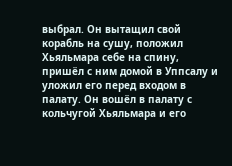выбрал. Он вытащил свой корабль на сушу, положил Хьяльмара себе на спину, пришёл с ним домой в Уппсалу и уложил его перед входом в палату. Он вошёл в палату с кольчугой Хьяльмара и его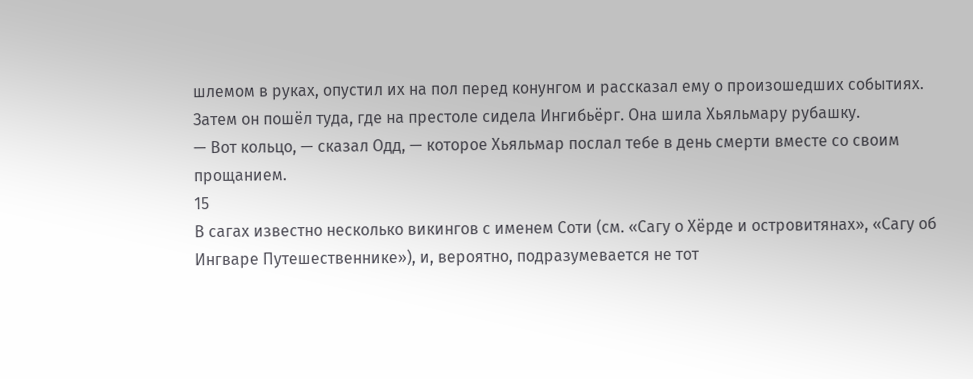шлемом в руках, опустил их на пол перед конунгом и рассказал ему о произошедших событиях.
Затем он пошёл туда, где на престоле сидела Ингибьёрг. Она шила Хьяльмару рубашку.
— Вот кольцо, — сказал Одд, — которое Хьяльмар послал тебе в день смерти вместе со своим прощанием.
15
В сагах известно несколько викингов с именем Соти (см. «Сагу о Хёрде и островитянах», «Сагу об Ингваре Путешественнике»), и, вероятно, подразумевается не тот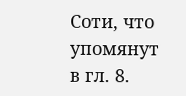Соти, что упомянут в гл. 8.